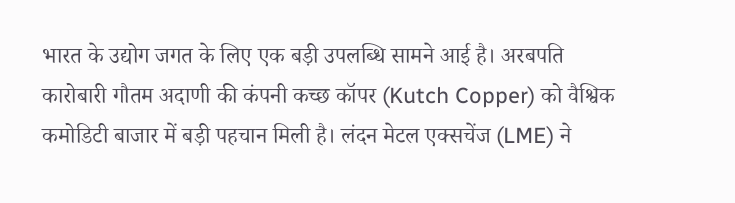भारत के उद्योग जगत के लिए एक बड़ी उपलब्धि सामने आई है। अरबपति कारोबारी गौतम अदाणी की कंपनी कच्छ कॉपर (Kutch Copper) को वैश्विक कमोडिटी बाजार में बड़ी पहचान मिली है। लंदन मेटल एक्सचेंज (LME) ने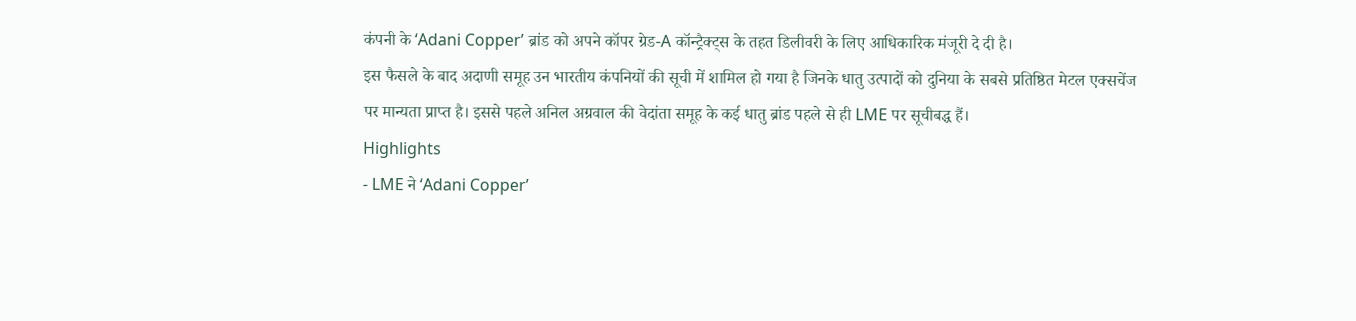कंपनी के ‘Adani Copper’ ब्रांड को अपने कॉपर ग्रेड-A कॉन्ट्रैक्ट्स के तहत डिलीवरी के लिए आधिकारिक मंजूरी दे दी है।
इस फैसले के बाद अदाणी समूह उन भारतीय कंपनियों की सूची में शामिल हो गया है जिनके धातु उत्पादों को दुनिया के सबसे प्रतिष्ठित मेटल एक्सचेंज पर मान्यता प्राप्त है। इससे पहले अनिल अग्रवाल की वेदांता समूह के कई धातु ब्रांड पहले से ही LME पर सूचीबद्ध हैं।
Highlights
- LME ने ‘Adani Copper’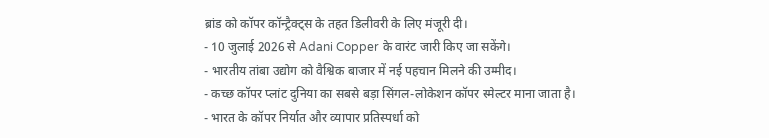ब्रांड को कॉपर कॉन्ट्रैक्ट्स के तहत डिलीवरी के लिए मंजूरी दी।
- 10 जुलाई 2026 से Adani Copper के वारंट जारी किए जा सकेंगे।
- भारतीय तांबा उद्योग को वैश्विक बाजार में नई पहचान मिलने की उम्मीद।
- कच्छ कॉपर प्लांट दुनिया का सबसे बड़ा सिंगल-लोकेशन कॉपर स्मेल्टर माना जाता है।
- भारत के कॉपर निर्यात और व्यापार प्रतिस्पर्धा को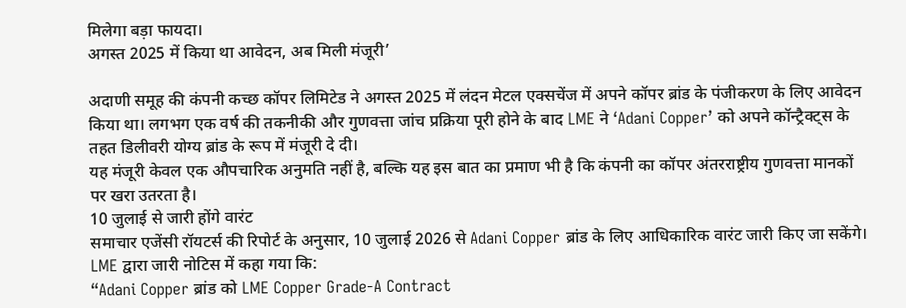मिलेगा बड़ा फायदा।
अगस्त 2025 में किया था आवेदन, अब मिली मंजूरी’

अदाणी समूह की कंपनी कच्छ कॉपर लिमिटेड ने अगस्त 2025 में लंदन मेटल एक्सचेंज में अपने कॉपर ब्रांड के पंजीकरण के लिए आवेदन किया था। लगभग एक वर्ष की तकनीकी और गुणवत्ता जांच प्रक्रिया पूरी होने के बाद LME ने ‘Adani Copper’ को अपने कॉन्ट्रैक्ट्स के तहत डिलीवरी योग्य ब्रांड के रूप में मंजूरी दे दी।
यह मंजूरी केवल एक औपचारिक अनुमति नहीं है, बल्कि यह इस बात का प्रमाण भी है कि कंपनी का कॉपर अंतरराष्ट्रीय गुणवत्ता मानकों पर खरा उतरता है।
10 जुलाई से जारी होंगे वारंट
समाचार एजेंसी रॉयटर्स की रिपोर्ट के अनुसार, 10 जुलाई 2026 से Adani Copper ब्रांड के लिए आधिकारिक वारंट जारी किए जा सकेंगे।
LME द्वारा जारी नोटिस में कहा गया कि:
“Adani Copper ब्रांड को LME Copper Grade-A Contract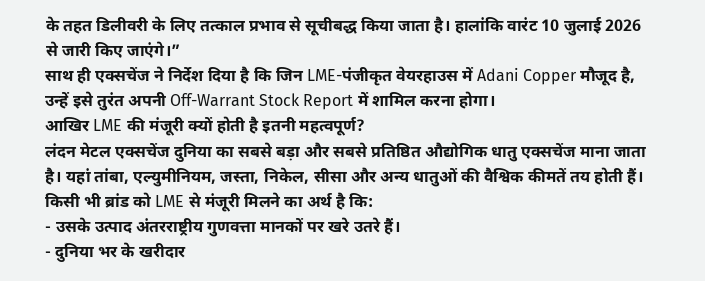के तहत डिलीवरी के लिए तत्काल प्रभाव से सूचीबद्ध किया जाता है। हालांकि वारंट 10 जुलाई 2026 से जारी किए जाएंगे।”
साथ ही एक्सचेंज ने निर्देश दिया है कि जिन LME-पंजीकृत वेयरहाउस में Adani Copper मौजूद है, उन्हें इसे तुरंत अपनी Off-Warrant Stock Report में शामिल करना होगा।
आखिर LME की मंजूरी क्यों होती है इतनी महत्वपूर्ण?
लंदन मेटल एक्सचेंज दुनिया का सबसे बड़ा और सबसे प्रतिष्ठित औद्योगिक धातु एक्सचेंज माना जाता है। यहां तांबा, एल्युमीनियम, जस्ता, निकेल, सीसा और अन्य धातुओं की वैश्विक कीमतें तय होती हैं।
किसी भी ब्रांड को LME से मंजूरी मिलने का अर्थ है कि:
- उसके उत्पाद अंतरराष्ट्रीय गुणवत्ता मानकों पर खरे उतरे हैं।
- दुनिया भर के खरीदार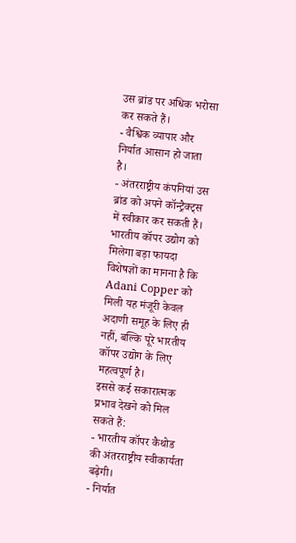उस ब्रांड पर अधिक भरोसा कर सकते हैं।
- वैश्विक व्यापार और निर्यात आसान हो जाता है।
- अंतरराष्ट्रीय कंपनियां उस ब्रांड को अपने कॉन्ट्रैक्ट्स में स्वीकार कर सकती हैं।
भारतीय कॉपर उद्योग को मिलेगा बड़ा फायदा
विशेषज्ञों का मानना है कि Adani Copper को मिली यह मंजूरी केवल अदाणी समूह के लिए ही नहीं, बल्कि पूरे भारतीय कॉपर उद्योग के लिए महत्वपूर्ण है।
इससे कई सकारात्मक प्रभाव देखने को मिल सकते हैं:
- भारतीय कॉपर कैथोड की अंतरराष्ट्रीय स्वीकार्यता बढ़ेगी।
- निर्यात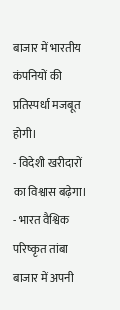बाजार में भारतीय कंपनियों की प्रतिस्पर्धा मजबूत होगी।
- विदेशी खरीदारों का विश्वास बढ़ेगा।
- भारत वैश्विक परिष्कृत तांबा बाजार में अपनी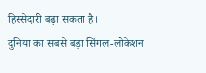हिस्सेदारी बढ़ा सकता है।
दुनिया का सबसे बड़ा सिंगल-लोकेशन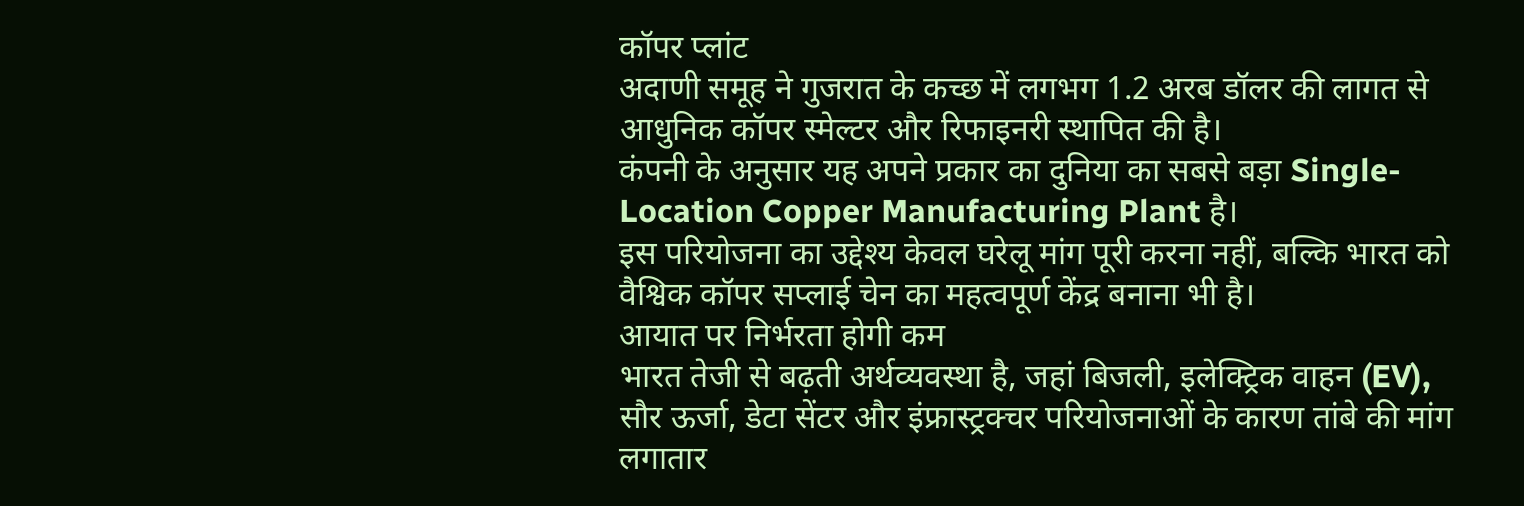कॉपर प्लांट
अदाणी समूह ने गुजरात के कच्छ में लगभग 1.2 अरब डॉलर की लागत से आधुनिक कॉपर स्मेल्टर और रिफाइनरी स्थापित की है।
कंपनी के अनुसार यह अपने प्रकार का दुनिया का सबसे बड़ा Single-Location Copper Manufacturing Plant है।
इस परियोजना का उद्देश्य केवल घरेलू मांग पूरी करना नहीं, बल्कि भारत को वैश्विक कॉपर सप्लाई चेन का महत्वपूर्ण केंद्र बनाना भी है।
आयात पर निर्भरता होगी कम
भारत तेजी से बढ़ती अर्थव्यवस्था है, जहां बिजली, इलेक्ट्रिक वाहन (EV), सौर ऊर्जा, डेटा सेंटर और इंफ्रास्ट्रक्चर परियोजनाओं के कारण तांबे की मांग लगातार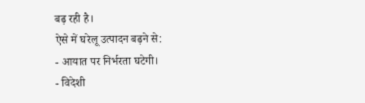बढ़ रही है।
ऐसे में घरेलू उत्पादन बढ़ने से:
- आयात पर निर्भरता घटेगी।
- विदेशी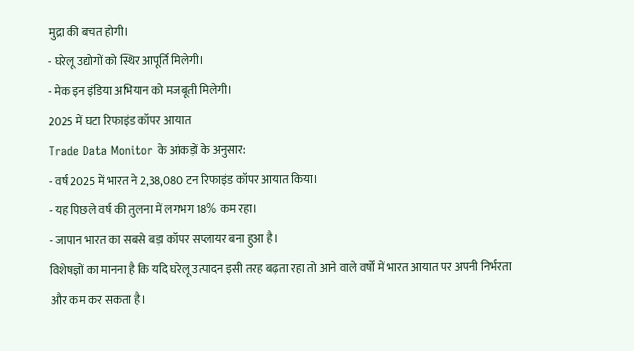मुद्रा की बचत होगी।
- घरेलू उद्योगों को स्थिर आपूर्ति मिलेगी।
- मेक इन इंडिया अभियान को मजबूती मिलेगी।
2025 में घटा रिफाइंड कॉपर आयात
Trade Data Monitor के आंकड़ों के अनुसार:
- वर्ष 2025 में भारत ने 2,38,080 टन रिफाइंड कॉपर आयात किया।
- यह पिछले वर्ष की तुलना में लगभग 18% कम रहा।
- जापान भारत का सबसे बड़ा कॉपर सप्लायर बना हुआ है।
विशेषज्ञों का मानना है कि यदि घरेलू उत्पादन इसी तरह बढ़ता रहा तो आने वाले वर्षों में भारत आयात पर अपनी निर्भरता और कम कर सकता है।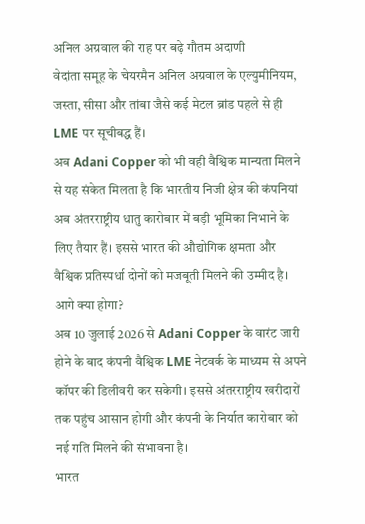अनिल अग्रवाल की राह पर बढ़े गौतम अदाणी
वेदांता समूह के चेयरमैन अनिल अग्रवाल के एल्युमीनियम, जस्ता, सीसा और तांबा जैसे कई मेटल ब्रांड पहले से ही LME पर सूचीबद्ध हैं।
अब Adani Copper को भी वही वैश्विक मान्यता मिलने से यह संकेत मिलता है कि भारतीय निजी क्षेत्र की कंपनियां अब अंतरराष्ट्रीय धातु कारोबार में बड़ी भूमिका निभाने के लिए तैयार हैं। इससे भारत की औद्योगिक क्षमता और वैश्विक प्रतिस्पर्धा दोनों को मजबूती मिलने की उम्मीद है।
आगे क्या होगा?
अब 10 जुलाई 2026 से Adani Copper के वारंट जारी होने के बाद कंपनी वैश्विक LME नेटवर्क के माध्यम से अपने कॉपर की डिलीवरी कर सकेगी। इससे अंतरराष्ट्रीय खरीदारों तक पहुंच आसान होगी और कंपनी के निर्यात कारोबार को नई गति मिलने की संभावना है।
भारत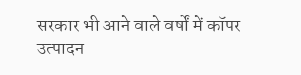सरकार भी आने वाले वर्षों में कॉपर उत्पादन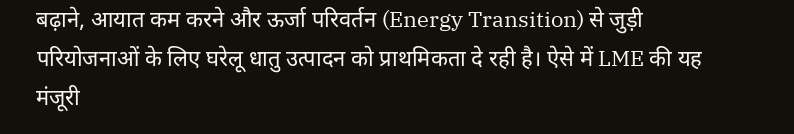बढ़ाने, आयात कम करने और ऊर्जा परिवर्तन (Energy Transition) से जुड़ी परियोजनाओं के लिए घरेलू धातु उत्पादन को प्राथमिकता दे रही है। ऐसे में LME की यह मंजूरी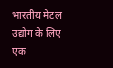भारतीय मेटल उद्योग के लिए एक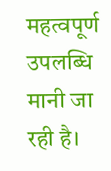महत्वपूर्ण उपलब्धि मानी जा रही है।